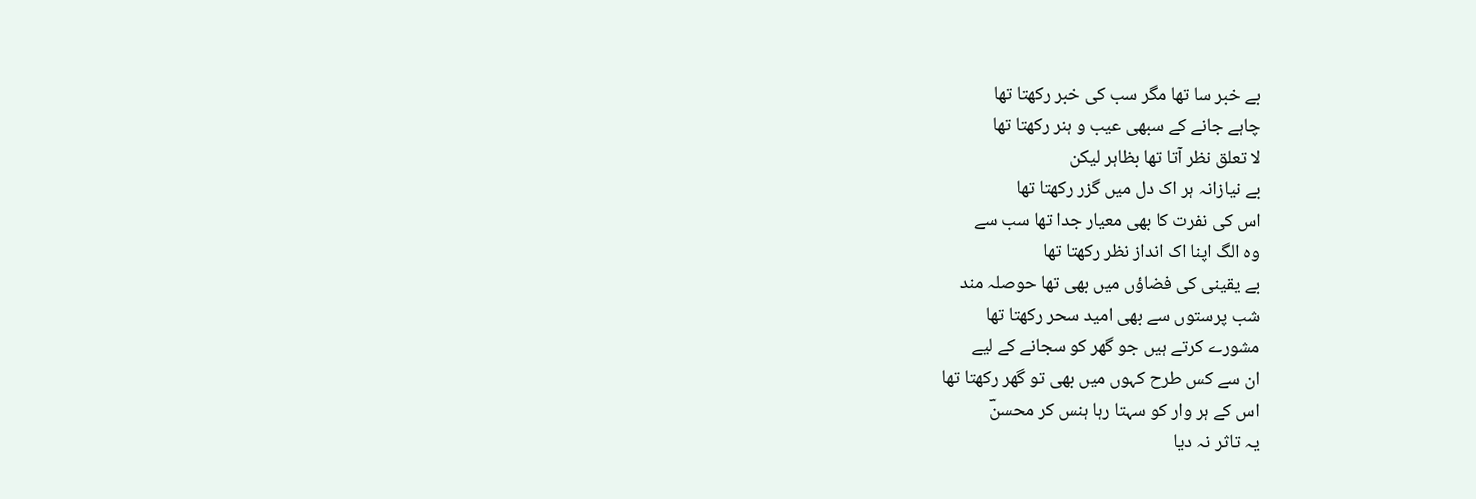بے خبر سا تھا مگر سب کی خبر رکھتا تھا
چاہے جانے کے سبھی عیب و ہنر رکھتا تھا
لا تعلق نظر آتا تھا بظاہر لیکن
بے نیازانہ ہر اک دل میں گزر رکھتا تھا
اس کی نفرت کا بھی معیار جدا تھا سب سے
وہ الگ اپنا اک انداز نظر رکھتا تھا
بے یقینی کی فضاؤں میں بھی تھا حوصلہ مند
شب پرستوں سے بھی امید سحر رکھتا تھا
مشورے کرتے ہیں جو گھر کو سجانے کے لیے
ان سے کس طرح کہوں میں بھی تو گھر رکھتا تھا
اس کے ہر وار کو سہتا رہا ہنس کر محسنؔ
یہ تاثر نہ دیا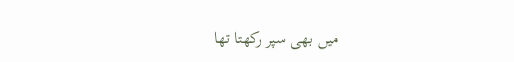میں بھی سپر رکھتا تھا